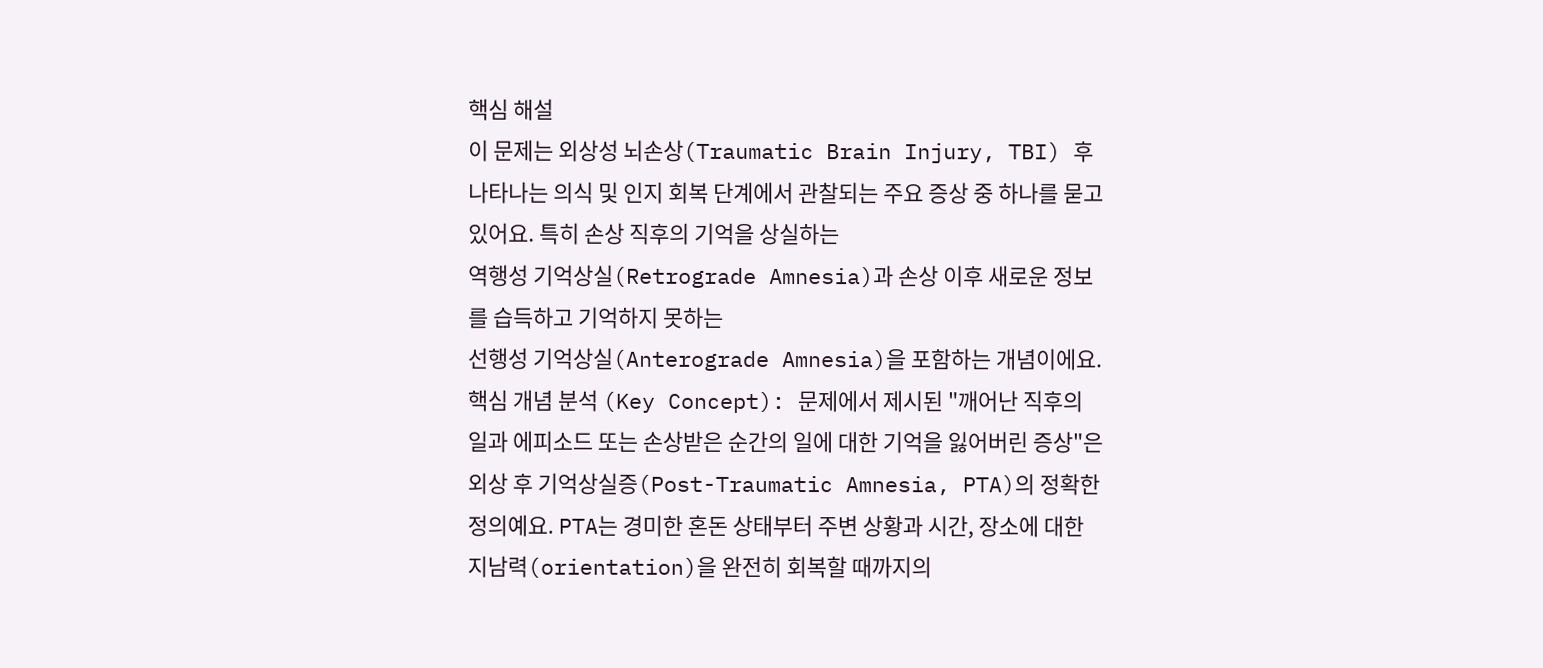핵심 해설
이 문제는 외상성 뇌손상(Traumatic Brain Injury, TBI) 후 나타나는 의식 및 인지 회복 단계에서 관찰되는 주요 증상 중 하나를 묻고 있어요. 특히 손상 직후의 기억을 상실하는
역행성 기억상실(Retrograde Amnesia)과 손상 이후 새로운 정보를 습득하고 기억하지 못하는
선행성 기억상실(Anterograde Amnesia)을 포함하는 개념이에요.
핵심 개념 분석 (Key Concept): 문제에서 제시된 "깨어난 직후의 일과 에피소드 또는 손상받은 순간의 일에 대한 기억을 잃어버린 증상"은
외상 후 기억상실증(Post-Traumatic Amnesia, PTA)의 정확한 정의예요. PTA는 경미한 혼돈 상태부터 주변 상황과 시간, 장소에 대한 지남력(orientation)을 완전히 회복할 때까지의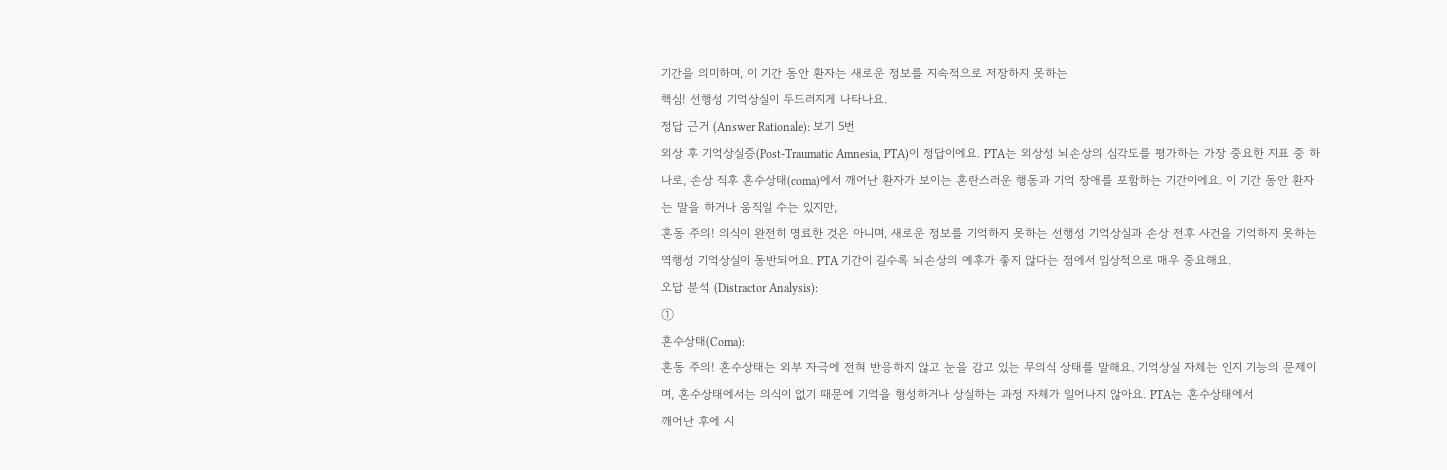기간을 의미하며, 이 기간 동안 환자는 새로운 정보를 지속적으로 저장하지 못하는
핵심! 선행성 기억상실이 두드러지게 나타나요.
정답 근거 (Answer Rationale): 보기 5번
외상 후 기억상실증(Post-Traumatic Amnesia, PTA)이 정답이에요. PTA는 외상성 뇌손상의 심각도를 평가하는 가장 중요한 지표 중 하나로, 손상 직후 혼수상태(coma)에서 깨어난 환자가 보이는 혼란스러운 행동과 기억 장애를 포함하는 기간이에요. 이 기간 동안 환자는 말을 하거나 움직일 수는 있지만,
혼동 주의! 의식이 완전히 명료한 것은 아니며, 새로운 정보를 기억하지 못하는 선행성 기억상실과 손상 전후 사건을 기억하지 못하는 역행성 기억상실이 동반되어요. PTA 기간이 길수록 뇌손상의 예후가 좋지 않다는 점에서 임상적으로 매우 중요해요.
오답 분석 (Distractor Analysis):
①
혼수상태(Coma):
혼동 주의! 혼수상태는 외부 자극에 전혀 반응하지 않고 눈을 감고 있는 무의식 상태를 말해요. 기억상실 자체는 인지 기능의 문제이며, 혼수상태에서는 의식이 없기 때문에 기억을 형성하거나 상실하는 과정 자체가 일어나지 않아요. PTA는 혼수상태에서
깨어난 후에 시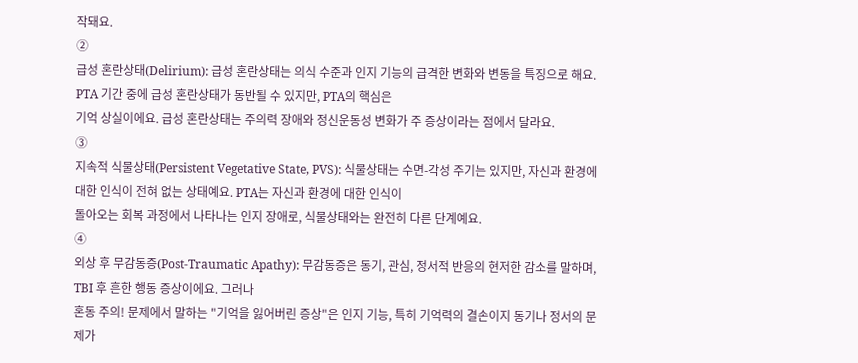작돼요.
②
급성 혼란상태(Delirium): 급성 혼란상태는 의식 수준과 인지 기능의 급격한 변화와 변동을 특징으로 해요. PTA 기간 중에 급성 혼란상태가 동반될 수 있지만, PTA의 핵심은
기억 상실이에요. 급성 혼란상태는 주의력 장애와 정신운동성 변화가 주 증상이라는 점에서 달라요.
③
지속적 식물상태(Persistent Vegetative State, PVS): 식물상태는 수면-각성 주기는 있지만, 자신과 환경에 대한 인식이 전혀 없는 상태예요. PTA는 자신과 환경에 대한 인식이
돌아오는 회복 과정에서 나타나는 인지 장애로, 식물상태와는 완전히 다른 단계예요.
④
외상 후 무감동증(Post-Traumatic Apathy): 무감동증은 동기, 관심, 정서적 반응의 현저한 감소를 말하며, TBI 후 흔한 행동 증상이에요. 그러나
혼동 주의! 문제에서 말하는 "기억을 잃어버린 증상"은 인지 기능, 특히 기억력의 결손이지 동기나 정서의 문제가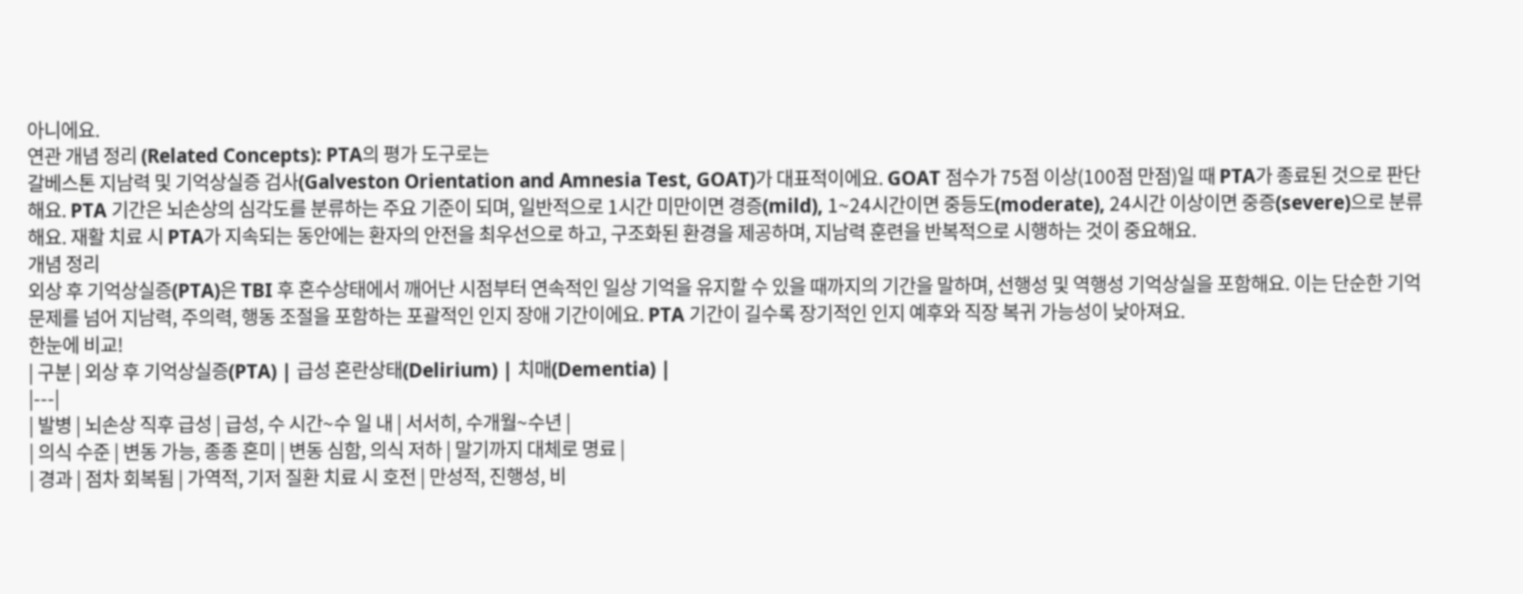아니에요.
연관 개념 정리 (Related Concepts): PTA의 평가 도구로는
갈베스톤 지남력 및 기억상실증 검사(Galveston Orientation and Amnesia Test, GOAT)가 대표적이에요. GOAT 점수가 75점 이상(100점 만점)일 때 PTA가 종료된 것으로 판단해요. PTA 기간은 뇌손상의 심각도를 분류하는 주요 기준이 되며, 일반적으로 1시간 미만이면 경증(mild), 1~24시간이면 중등도(moderate), 24시간 이상이면 중증(severe)으로 분류해요. 재활 치료 시 PTA가 지속되는 동안에는 환자의 안전을 최우선으로 하고, 구조화된 환경을 제공하며, 지남력 훈련을 반복적으로 시행하는 것이 중요해요.
개념 정리
외상 후 기억상실증(PTA)은 TBI 후 혼수상태에서 깨어난 시점부터 연속적인 일상 기억을 유지할 수 있을 때까지의 기간을 말하며, 선행성 및 역행성 기억상실을 포함해요. 이는 단순한 기억 문제를 넘어 지남력, 주의력, 행동 조절을 포함하는 포괄적인 인지 장애 기간이에요. PTA 기간이 길수록 장기적인 인지 예후와 직장 복귀 가능성이 낮아져요.
한눈에 비교!
| 구분 | 외상 후 기억상실증(PTA) | 급성 혼란상태(Delirium) | 치매(Dementia) |
|---|
| 발병 | 뇌손상 직후 급성 | 급성, 수 시간~수 일 내 | 서서히, 수개월~수년 |
| 의식 수준 | 변동 가능, 종종 혼미 | 변동 심함, 의식 저하 | 말기까지 대체로 명료 |
| 경과 | 점차 회복됨 | 가역적, 기저 질환 치료 시 호전 | 만성적, 진행성, 비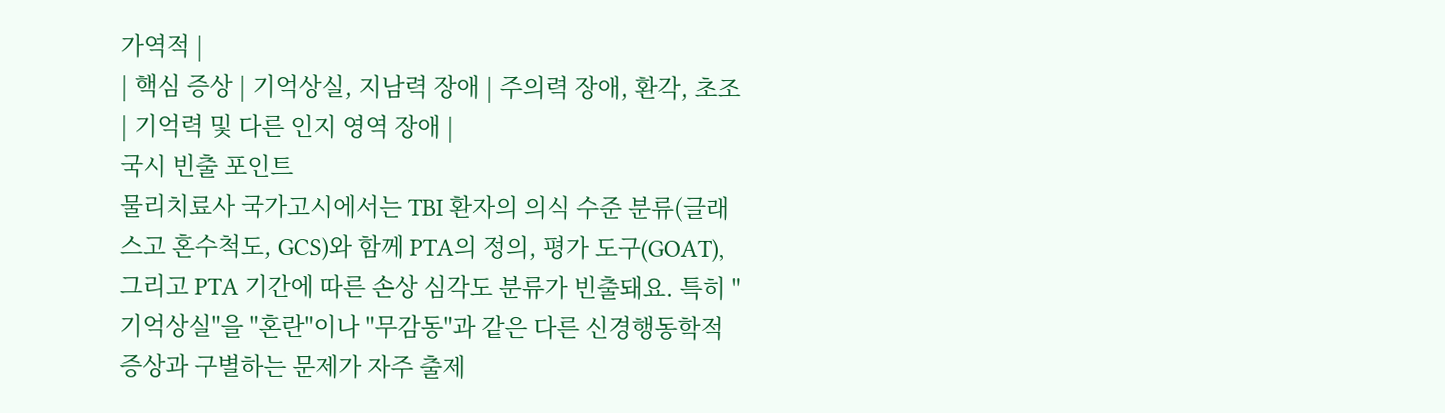가역적 |
| 핵심 증상 | 기억상실, 지남력 장애 | 주의력 장애, 환각, 초조 | 기억력 및 다른 인지 영역 장애 |
국시 빈출 포인트
물리치료사 국가고시에서는 TBI 환자의 의식 수준 분류(글래스고 혼수척도, GCS)와 함께 PTA의 정의, 평가 도구(GOAT), 그리고 PTA 기간에 따른 손상 심각도 분류가 빈출돼요. 특히 "기억상실"을 "혼란"이나 "무감동"과 같은 다른 신경행동학적 증상과 구별하는 문제가 자주 출제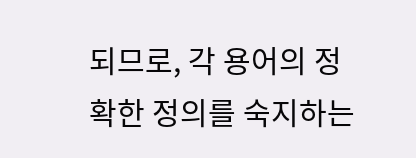되므로, 각 용어의 정확한 정의를 숙지하는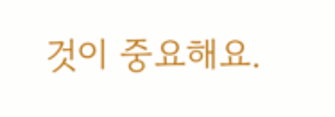것이 중요해요.